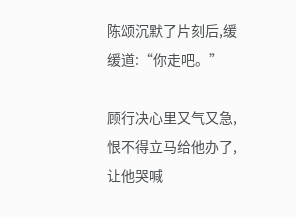陈颂沉默了片刻后,缓缓道:“你走吧。”

顾行决心里又气又急,恨不得立马给他办了,让他哭喊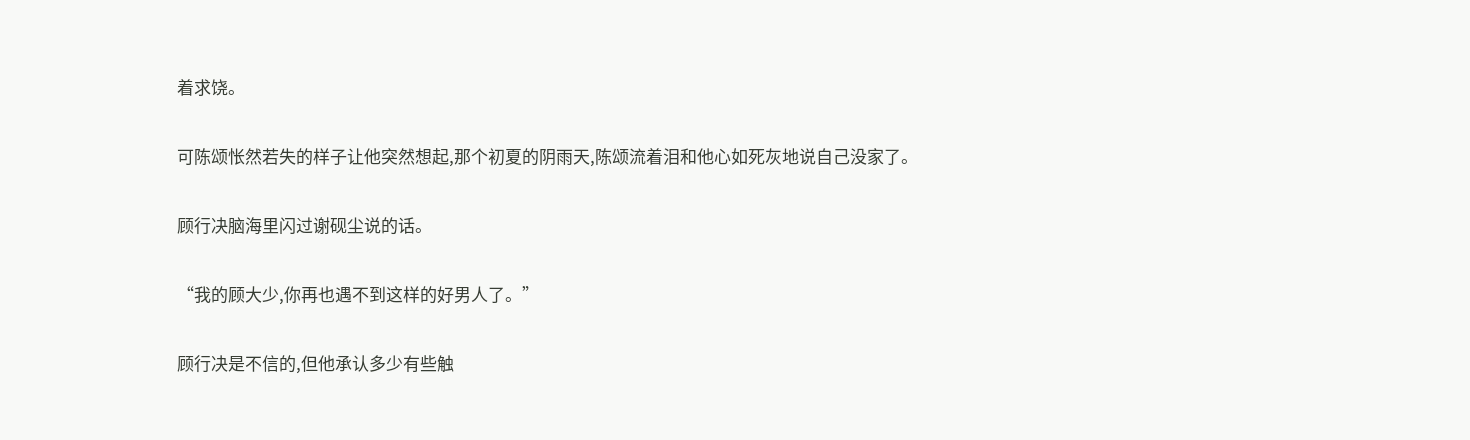着求饶。

可陈颂怅然若失的样子让他突然想起,那个初夏的阴雨天,陈颂流着泪和他心如死灰地说自己没家了。

顾行决脑海里闪过谢砚尘说的话。

“我的顾大少,你再也遇不到这样的好男人了。”

顾行决是不信的,但他承认多少有些触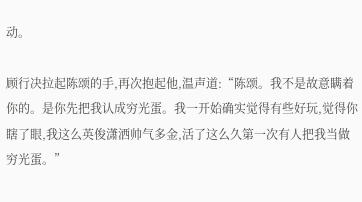动。

顾行决拉起陈颂的手,再次抱起他,温声道:“陈颂。我不是故意瞒着你的。是你先把我认成穷光蛋。我一开始确实觉得有些好玩,觉得你瞎了眼,我这么英俊潇洒帅气多金,活了这么久第一次有人把我当做穷光蛋。”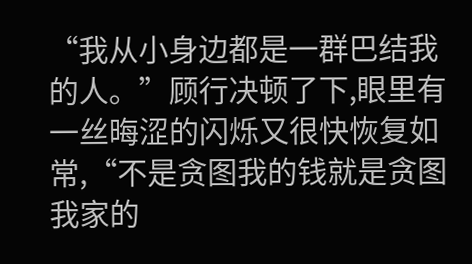“我从小身边都是一群巴结我的人。”顾行决顿了下,眼里有一丝晦涩的闪烁又很快恢复如常,“不是贪图我的钱就是贪图我家的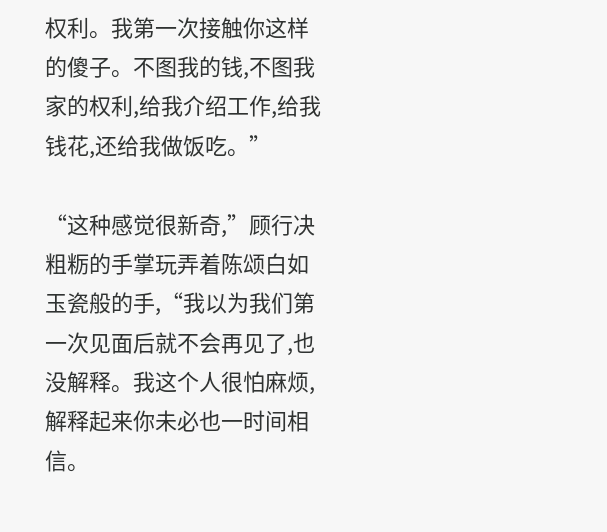权利。我第一次接触你这样的傻子。不图我的钱,不图我家的权利,给我介绍工作,给我钱花,还给我做饭吃。”

“这种感觉很新奇,”顾行决粗粝的手掌玩弄着陈颂白如玉瓷般的手,“我以为我们第一次见面后就不会再见了,也没解释。我这个人很怕麻烦,解释起来你未必也一时间相信。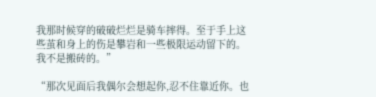我那时候穿的破破烂烂是骑车摔得。至于手上这些茧和身上的伤是攀岩和一些极限运动留下的。我不是搬砖的。”

“那次见面后我偶尔会想起你,忍不住靠近你。也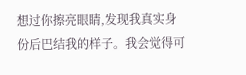想过你擦亮眼睛,发现我真实身份后巴结我的样子。我会觉得可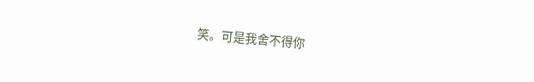笑。可是我舍不得你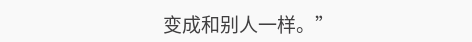变成和别人一样。”